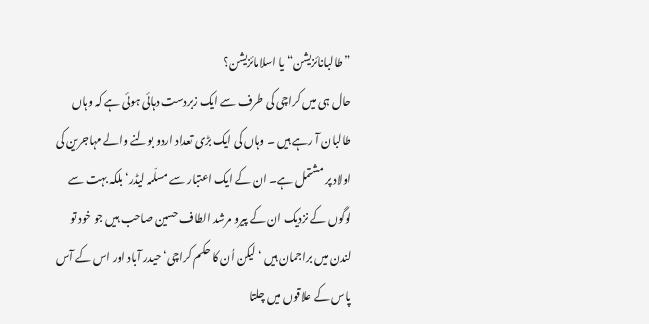”طالبانائزیشن“ یا اسلامائزیشن؟
حال ہی میں کراچی کی طرف سے ایک زبردست دہائی ہوئی ہے کہ وہاں طالبان آ رہے ہیں ۔ وہاں کی ایک بڑی تعداد اردو بولنے والے مہاجرین کی اولاد پر مشتمل ہے۔ ان کے ایک اعتبار سے مسلّمہ لیڈر‘ بلکہ بہت سے لوگوں کے نزدیک ان کے پیرو مرشد الطاف حسین صاحب ہیں جو خود تو لندن میں براجمان ہیں ‘لیکن اُن کا حکم کراچی‘ حیدر آباد اور اس کے آس پاس کے علاقوں میں چلتا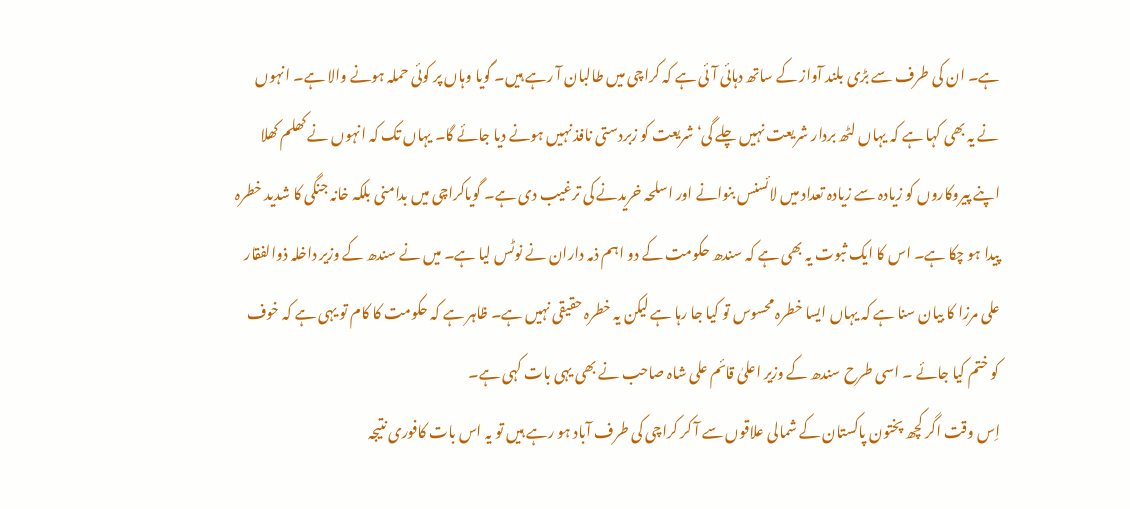ہے۔ ان کی طرف سے بڑی بلند آواز کے ساتھ دہائی آئی ہے کہ کراچی میں طالبان آ رہے ہیں۔ گویا وہاں پر کوئی حملہ ہونے والا ہے۔ انہوں نے یہ بھی کہا ہے کہ یہاں لٹھ بردار شریعت نہیں چلے گی‘ شریعت کو زبردستی نافذ نہیں ہونے دیا جائے گا۔ یہاں تک کہ انہوں نے کھلم کھلا اپنے پیروکاروں کو زیادہ سے زیادہ تعداد میں لائسنس بنوانے اور اسلحہ خریدنے کی ترغیب دی ہے۔ گویاکراچی میں بدامنی بلکہ خانہ جنگی کا شدید خطرہ پیدا ہو چکا ہے۔ اس کا ایک ثبوت یہ بھی ہے کہ سندھ حکومت کے دو اہم ذمہ داران نے نوٹس لیا ہے۔ میں نے سندھ کے وزیر داخلہ ذوالفقار علی مرزا کا بیان سنا ہے کہ یہاں ایسا خطرہ محسوس تو کیا جا رہا ہے لیکن یہ خطرہ حقیقی نہیں ہے۔ ظاہر ہے کہ حکومت کا کام تو یہی ہے کہ خوف کو ختم کیا جائے ۔ اسی طرح سندھ کے وزیر اعلیٰ قائم علی شاہ صاحب نے بھی یہی بات کہی ہے۔
اِس وقت اگر کچھ پختون پاکستان کے شمالی علاقوں سے آ کر کراچی کی طرف آباد ہو رہے ہیں تو یہ اس بات کافوری نتیجہ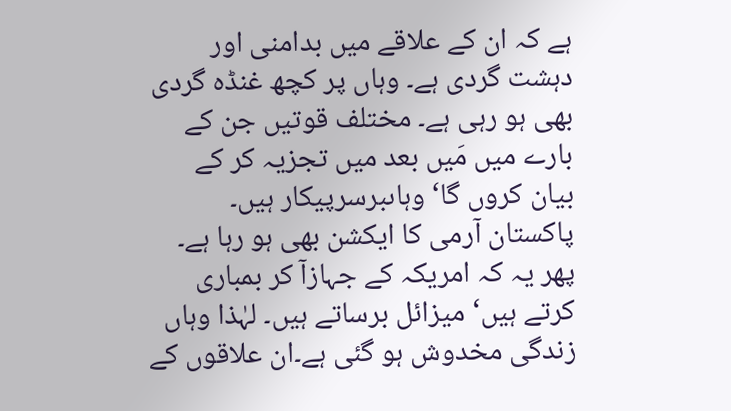ہے کہ ان کے علاقے میں بدامنی اور دہشت گردی ہے۔ وہاں پر کچھ غنڈہ گردی بھی ہو رہی ہے۔ مختلف قوتیں جن کے بارے میں مَیں بعد میں تجزیہ کر کے بیان کروں گا‘ وہاںبرسرپیکار ہیں۔ پاکستان آرمی کا ایکشن بھی ہو رہا ہے۔ پھر یہ کہ امریکہ کے جہازآ کر بمباری کرتے ہیں‘ میزائل برساتے ہیں۔ لہٰذا وہاں زندگی مخدوش ہو گئی ہے۔ان علاقوں کے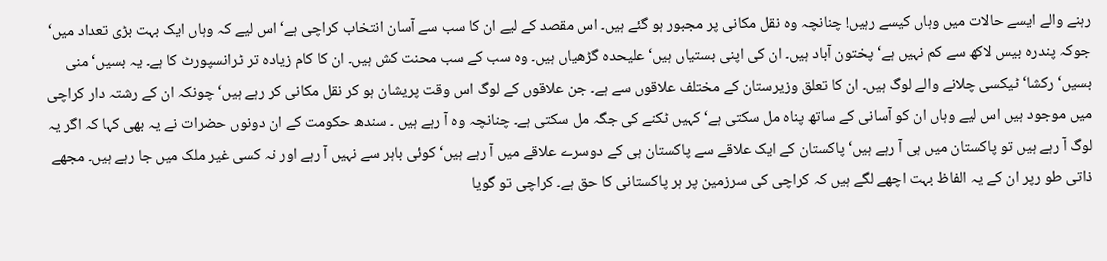رہنے والے ایسے حالات میں وہاں کیسے رہیں! چنانچہ وہ نقل مکانی پر مجبور ہو گئے ہیں۔ اس مقصد کے لیے ان کا سب سے آسان انتخاب کراچی ہے‘ اس لیے کہ وہاں ایک بہت بڑی تعداد میں‘ جوکہ پندرہ بیس لاکھ سے کم نہیں ہے‘ پختون آباد ہیں۔ ان کی اپنی بستیاں ہیں‘ علیحدہ گڑھیاں ہیں۔ وہ سب کے سب محنت کش ہیں۔ ان کا کام زیادہ تر ٹرانسپورٹ کا ہے۔ یہ بسیں‘ منی بسیں‘ رکشا‘ ٹیکسی چلانے والے لوگ ہیں۔ ان کا تعلق وزیرستان کے مختلف علاقوں سے ہے۔ جن علاقوں کے لوگ اس وقت پریشان ہو کر نقل مکانی کر رہے ہیں‘ چونکہ ان کے رشتہ دار کراچی میں موجود ہیں اس لیے وہاں ان کو آسانی کے ساتھ پناہ مل سکتی ہے‘ کہیں ٹکنے کی جگہ مل سکتی ہے۔ چنانچہ وہ آ رہے ہیں ۔ سندھ حکومت کے ان دونوں حضرات نے یہ بھی کہا کہ اگر یہ لوگ آ رہے ہیں تو پاکستان میں ہی آ رہے ہیں‘ پاکستان کے ایک علاقے سے پاکستان ہی کے دوسرے علاقے میں آ رہے ہیں‘ کوئی باہر سے نہیں آ رہے اور نہ کسی غیر ملک میں جا رہے ہیں۔ مجھے ذاتی طو رپر ان کے یہ الفاظ بہت اچھے لگے ہیں کہ کراچی کی سرزمین پر ہر پاکستانی کا حق ہے۔ کراچی تو گویا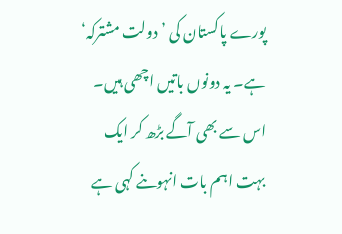پورے پاکستان کی ’دولت مشترکہ‘ ہے۔ یہ دونوں باتیں اچھی ہیں۔ اس سے بھی آگے بڑھ کر ایک بہت اہم بات انہوںنے کہی ہے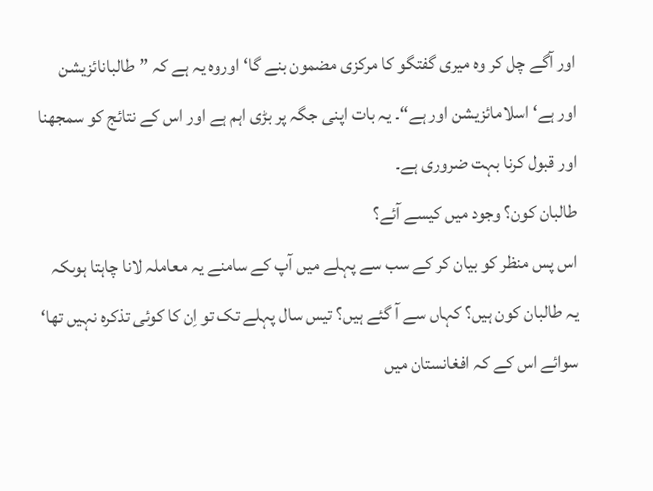اور آگے چل کر وہ میری گفتگو کا مرکزی مضمون بنے گا‘اوروہ یہ ہے کہ ”طالبانائزیشن اور ہے‘ اسلامائزیشن اور ہے“۔ یہ بات اپنی جگہ پر بڑی اہم ہے اور اس کے نتائج کو سمجھنا اور قبول کرنا بہت ضروری ہے۔
طالبان کون؟ وجود میں کیسے آئے؟
اس پس منظر کو بیان کر کے سب سے پہلے میں آپ کے سامنے یہ معاملہ لانا چاہتا ہوںکہ یہ طالبان کون ہیں؟ کہاں سے آ گئے ہیں؟ تیس سال پہلے تک تو اِن کا کوئی تذکرہ نہیں تھا‘ سوائے اس کے کہ افغانستان میں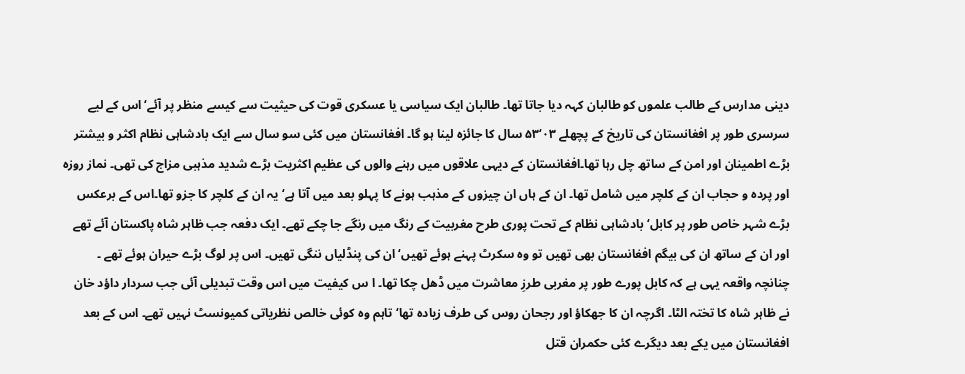دینی مدارس کے طالب علموں کو طالبان کہہ دیا جاتا تھا۔ طالبان ایک سیاسی یا عسکری قوت کی حیثیت سے کیسے منظر پر آئے‘ اس کے لیے سرسری طور پر افغانستان کی تاریخ کے پچھلے ۰۳‘۵۳ سال کا جائزہ لینا ہو گا۔ افغانستان میں کئی سو سال سے ایک بادشاہی نظام اکثر و بیشتر بڑے اطمینان اور امن کے ساتھ چل رہا تھا۔افغانستان کے دیہی علاقوں میں رہنے والوں کی عظیم اکثریت بڑے شدید مذہبی مزاج کی تھی۔ نماز روزہ اور پردہ و حجاب ان کے کلچر میں شامل تھا۔ ان کے ہاں ان چیزوں کے مذہب ہونے کا پہلو بعد میں آتا ہے‘ یہ ان کے کلچر کا جزو تھا۔اس کے برعکس بڑے شہر خاص طور پر کابل‘ بادشاہی نظام کے تحت پوری طرح مغربیت کے رنگ میں رنگے جا چکے تھے۔ ایک دفعہ جب ظاہر شاہ پاکستان آئے تھے اور ان کے ساتھ ان کی بیگم افغانستان بھی تھیں تو وہ سکرٹ پہنے ہوئے تھیں‘ ان کی پنڈلیاں ننگی تھیں۔ اس پر لوگ بڑے حیران ہوئے تھے ۔ چنانچہ واقعہ یہی ہے کہ کابل پورے طور پر مغربی طرزِ معاشرت میں ڈھل چکا تھا۔ ا س کیفیت میں اس وقت تبدیلی آئی جب سردار داؤد خان نے ظاہر شاہ کا تختہ الٹا۔ اگرچہ ان کا جھکاؤ اور رجحان روس کی طرف زیادہ تھا‘ تاہم وہ کوئی خالص نظریاتی کمیونسٹ نہیں تھے۔ اس کے بعد افغانستان میں یکے بعد دیگرے کئی حکمران قتل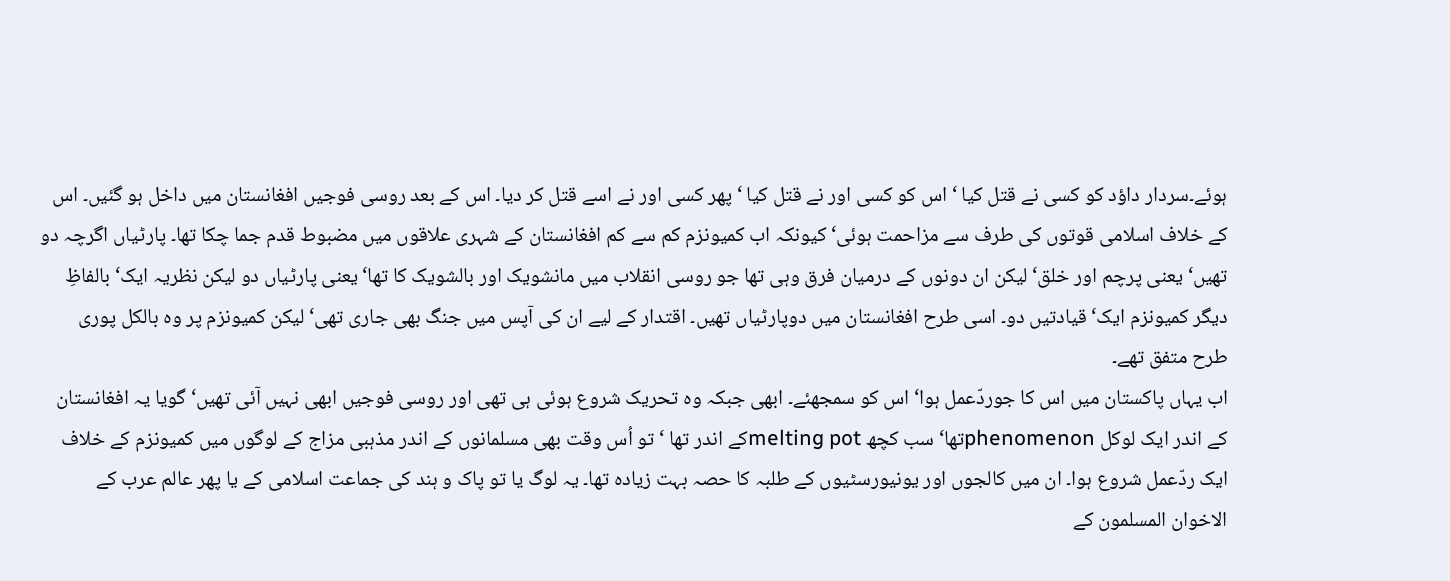ہوئے۔سردار داؤد کو کسی نے قتل کیا ‘ اس کو کسی اور نے قتل کیا ‘ پھر کسی اور نے اسے قتل کر دیا۔ اس کے بعد روسی فوجیں افغانستان میں داخل ہو گئیں۔ اس کے خلاف اسلامی قوتوں کی طرف سے مزاحمت ہوئی‘ کیونکہ اب کمیونزم کم سے کم افغانستان کے شہری علاقوں میں مضبوط قدم جما چکا تھا۔ پارٹیاں اگرچہ دو تھیں‘ یعنی پرچم اور خلق‘ لیکن ان دونوں کے درمیان فرق وہی تھا جو روسی انقلاب میں مانشویک اور بالشویک کا تھا‘ یعنی پارٹیاں دو لیکن نظریہ ایک‘ بالفاظِ دیگر کمیونزم ایک‘ قیادتیں دو۔ اسی طرح افغانستان میں دوپارٹیاں تھیں۔ اقتدار کے لیے ان کی آپس میں جنگ بھی جاری تھی‘ لیکن کمیونزم پر وہ بالکل پوری طرح متفق تھے۔
اب یہاں پاکستان میں اس کا جوردّعمل ہوا‘ اس کو سمجھئے۔ ابھی جبکہ وہ تحریک شروع ہوئی ہی تھی اور روسی فوجیں ابھی نہیں آئی تھیں‘ گویا یہ افغانستان کے اندر ایک لوکل phenomenonتھا‘ سب کچھ melting potکے اندر تھا ‘تو اُس وقت بھی مسلمانوں کے اندر مذہبی مزاج کے لوگوں میں کمیونزم کے خلاف ایک ردّعمل شروع ہوا۔ ان میں کالجوں اور یونیورسٹیوں کے طلبہ کا حصہ بہت زیادہ تھا۔ یہ لوگ یا تو پاک و ہند کی جماعت اسلامی کے یا پھر عالم عرب کے الاخوان المسلمون کے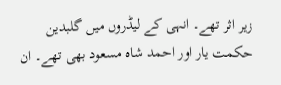زیر اثر تھے۔ انہی کے لیڈروں میں گلبدین حکمت یار اور احمد شاہ مسعود بھی تھے۔ ان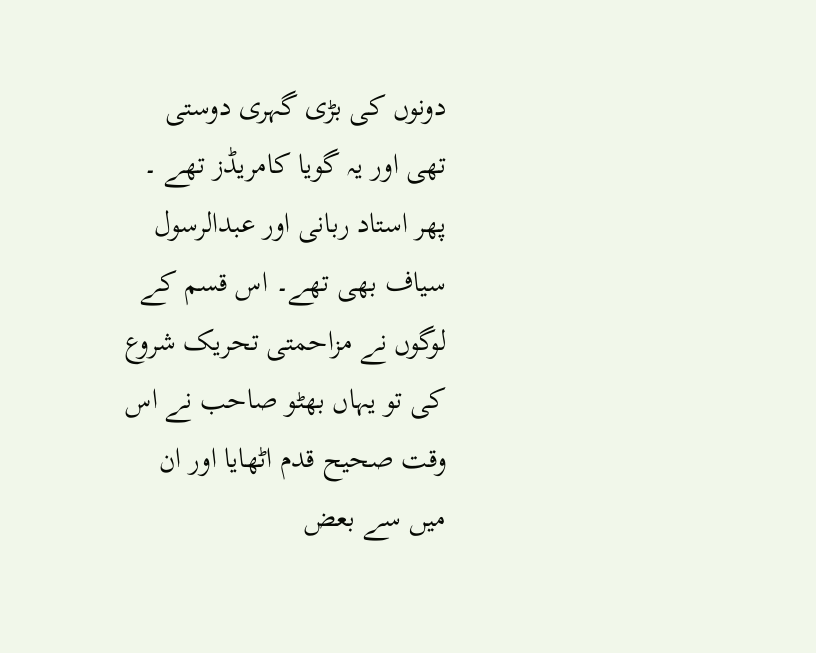دونوں کی بڑی گہری دوستی تھی اور یہ گویا کامریڈز تھے ۔ پھر استاد ربانی اور عبدالرسول سیاف بھی تھے۔ اس قسم کے لوگوں نے مزاحمتی تحریک شروع کی تو یہاں بھٹو صاحب نے اس وقت صحیح قدم اٹھایا اور ان میں سے بعض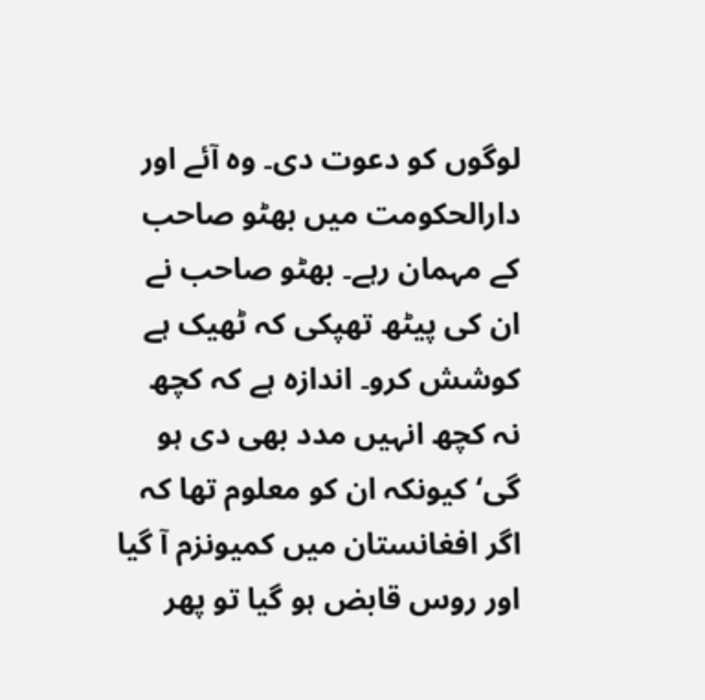لوگوں کو دعوت دی۔ وہ آئے اور دارالحکومت میں بھٹو صاحب کے مہمان رہے۔ بھٹو صاحب نے ان کی پیٹھ تھپکی کہ ٹھیک ہے کوشش کرو۔ اندازہ ہے کہ کچھ نہ کچھ انہیں مدد بھی دی ہو گی‘ کیونکہ ان کو معلوم تھا کہ اگر افغانستان میں کمیونزم آ گیا اور روس قابض ہو گیا تو پھر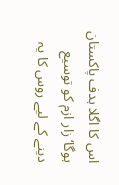اس کا اگلا ہدف پاکستان ہوگا‘ زار ازم کو توسیع دینے کے لیے روس کا یہ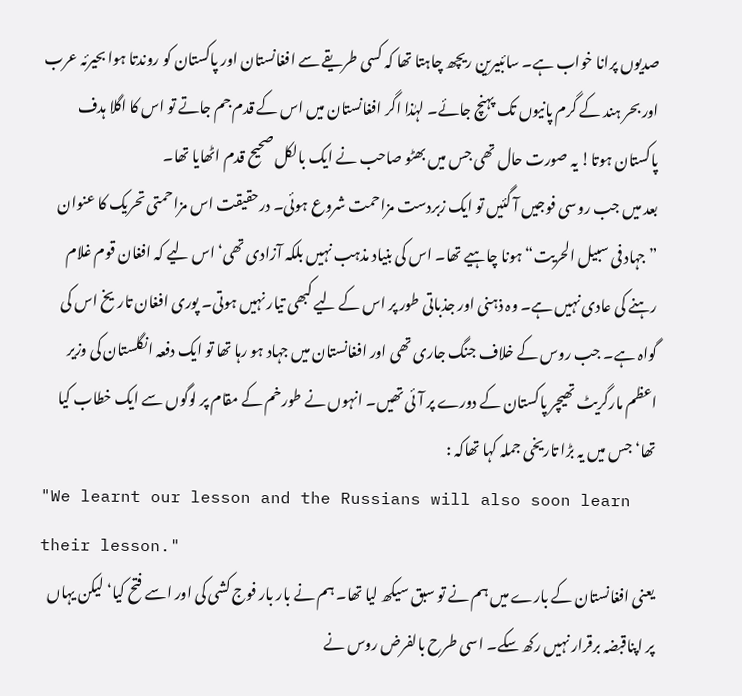صدیوں پرانا خواب ہے۔ سائبیرین ریچھ چاہتا تھا کہ کسی طریقے سے افغانستان اور پاکستان کو روندتا ہوا بحیرئہ عرب اور بحر ہند کے گرم پانیوں تک پہنچ جائے۔ لہٰذا اگر افغانستان میں اس کے قدم جم جاتے تو اس کا اگلا ہدف پاکستان ہوتا! یہ صورت حال تھی جس میں بھٹو صاحب نے ایک بالکل صحیح قدم اٹھایا تھا۔
بعد میں جب روسی فوجیں آ گئیں تو ایک زبردست مزاحمت شروع ہوئی۔ درحقیقت اس مزاحمتی تحریک کا عنوان ”جہاد فی سبیل الحریت“ ہونا چاہیے تھا۔ اس کی بنیاد مذہب نہیں بلکہ آزادی تھی‘ اس لیے کہ افغان قوم غلام رہنے کی عادی نہیں ہے۔ وہ ذہنی اور جذباتی طور پر اس کے لیے کبھی تیار نہیں ہوتی۔ پوری افغان تاریخ اس کی گواہ ہے۔ جب روس کے خلاف جنگ جاری تھی اور افغانستان میں جہاد ہو رہا تھا تو ایک دفعہ انگلستان کی وزیر اعظم مارگریٹ تھیچر پاکستان کے دورے پر آئی تھیں۔ انہوں نے طورخم کے مقام پر لوگوں سے ایک خطاب کیا تھا‘ جس میں یہ بڑا تاریخی جملہ کہا تھاکہ :
"We learnt our lesson and the Russians will also soon learn their lesson."
یعنی افغانستان کے بارے میں ہم نے تو سبق سیکھ لیا تھا۔ ہم نے بار بار فوج کشی کی اور اسے فتح کیا‘ لیکن یہاں پر اپناقبضہ برقرار نہیں رکھ سکے۔ اسی طرح بالفرض روس نے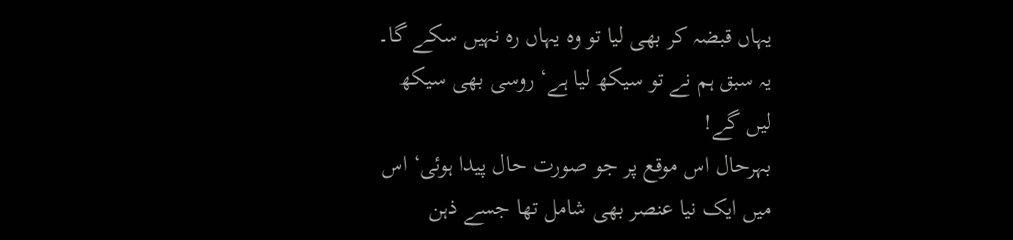یہاں قبضہ کر بھی لیا تو وہ یہاں رہ نہیں سکے گا۔ یہ سبق ہم نے تو سیکھ لیا ہے‘ روسی بھی سیکھ لیں گے!
بہرحال اس موقع پر جو صورت حال پیدا ہوئی‘ اس میں ایک نیا عنصر بھی شامل تھا جسے ذہن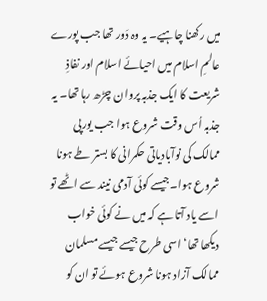میں رکھنا چاہیے۔ یہ وہ دَور تھا جب پورے عالمِ اسلام میں احیائے اسلام اور نفاذِ شریعت کا ایک جذبہ پروان چڑھ رہا تھا۔ یہ جذبہ اُس وقت شروع ہوا جب یورپی ممالک کی نوآبادیاتی حکمرانی کا بستر طے ہونا شروع ہوا۔جیسے کوئی آدمی نیند سے اٹھے تو اسے یاد آتا ہے کہ میں نے کوئی خواب دیکھا تھا‘ اسی طرح جیسے جیسے مسلمان ممالک آزاد ہونا شروع ہوئے تو ان کو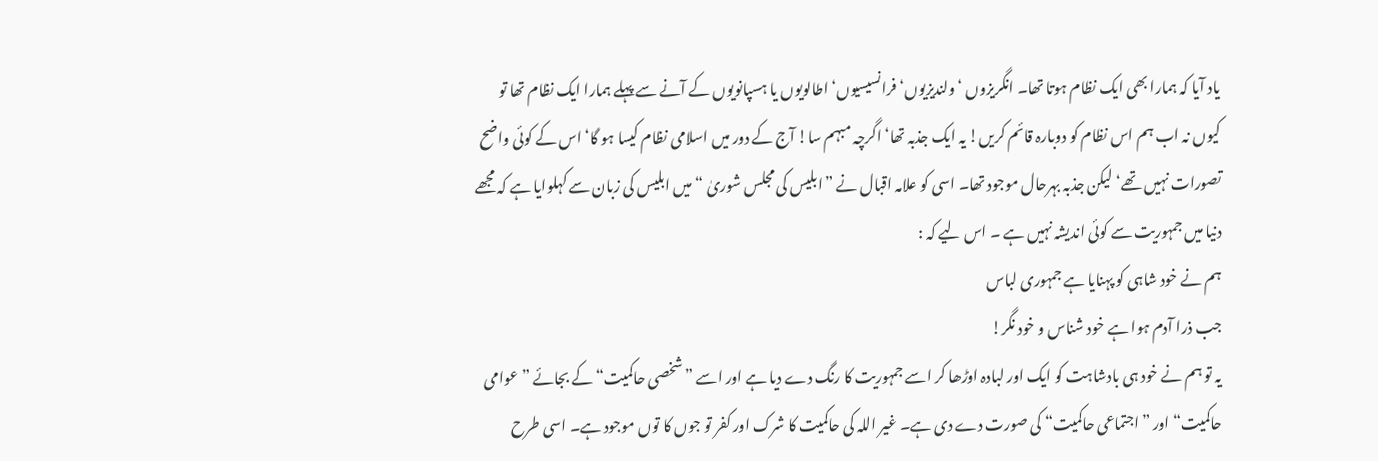یاد آیا کہ ہمارا بھی ایک نظام ہوتا تھا۔ انگریزوں ‘ ولندیزیوں‘ فرانسیسیوں‘ اطالویوں یا ہسپانویوں کے آنے سے پہلے ہمارا ایک نظام تھا تو کیوں نہ اب ہم اس نظام کو دوبارہ قائم کریں! یہ ایک جذبہ تھا‘ اگرچہ مبہم سا! آج کے دور میں اسلامی نظام کیسا ہو گا‘ اس کے کوئی واضح تصورات نہیں تھے‘ لیکن جذبہ بہرحال موجود تھا۔ اسی کو علامہ اقبال نے ”ابلیس کی مجلس شوریٰ “میں ابلیس کی زبان سے کہلوایا ہے کہ مجھے دنیا میں جمہوریت سے کوئی اندیشہ نہیں ہے ۔ اس لیے کہ :
ہم نے خود شاہی کو پہنایا ہے جمہوری لباس
جب ذرا آدم ہوا ہے خود شناس و خود نگر!
یہ تو ہم نے خود ہی بادشاہت کو ایک اور لبادہ اوڑھا کر اسے جمہوریت کا رنگ دے دیا ہے اور اسے ”شخصی حاکمیت“ کے بجائے ”عوامی حاکمیت“ اور ”اجتماعی حاکمیت“ کی صورت دے دی ہے۔ غیر اللہ کی حاکمیت کا شرک اور کفر تو جوں کا توں موجود ہے۔ اسی طرح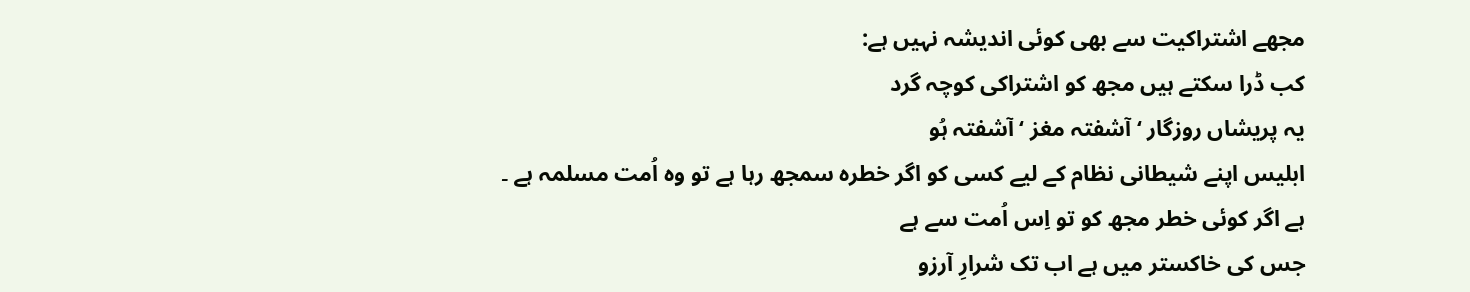مجھے اشتراکیت سے بھی کوئی اندیشہ نہیں ہے:
کب ڈرا سکتے ہیں مجھ کو اشتراکی کوچہ گرد
یہ پریشاں روزگار ‘ آشفتہ مغز ‘ آشفتہ ہُو
ابلیس اپنے شیطانی نظام کے لیے کسی کو اگر خطرہ سمجھ رہا ہے تو وہ اُمت مسلمہ ہے ۔
ہے اگر کوئی خطر مجھ کو تو اِس اُمت سے ہے
جس کی خاکستر میں ہے اب تک شرارِ آرزو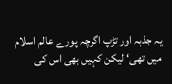یہ جذبہ اور تڑپ اگرچہ پورے عالم اسلام میں تھی‘ لیکن کہیں بھی اس کی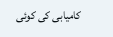کامیابی کی کوئی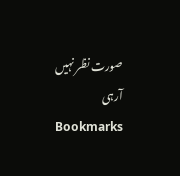صورت نظر نہیں آرہی
Bookmarks